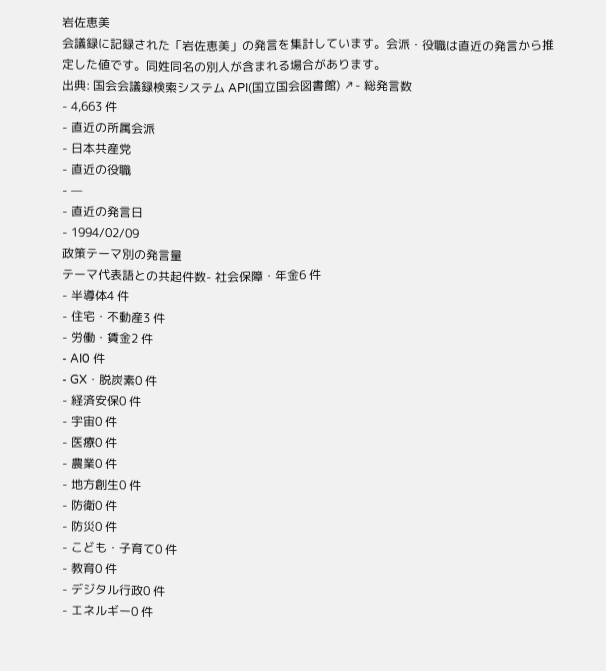岩佐恵美
会議録に記録された「岩佐恵美」の発言を集計しています。会派・役職は直近の発言から推定した値です。同姓同名の別人が含まれる場合があります。
出典: 国会会議録検索システム API(国立国会図書館) ↗- 総発言数
- 4,663 件
- 直近の所属会派
- 日本共産党
- 直近の役職
- —
- 直近の発言日
- 1994/02/09
政策テーマ別の発言量
テーマ代表語との共起件数- 社会保障・年金6 件
- 半導体4 件
- 住宅・不動産3 件
- 労働・賃金2 件
- AI0 件
- GX・脱炭素0 件
- 経済安保0 件
- 宇宙0 件
- 医療0 件
- 農業0 件
- 地方創生0 件
- 防衛0 件
- 防災0 件
- こども・子育て0 件
- 教育0 件
- デジタル行政0 件
- エネルギー0 件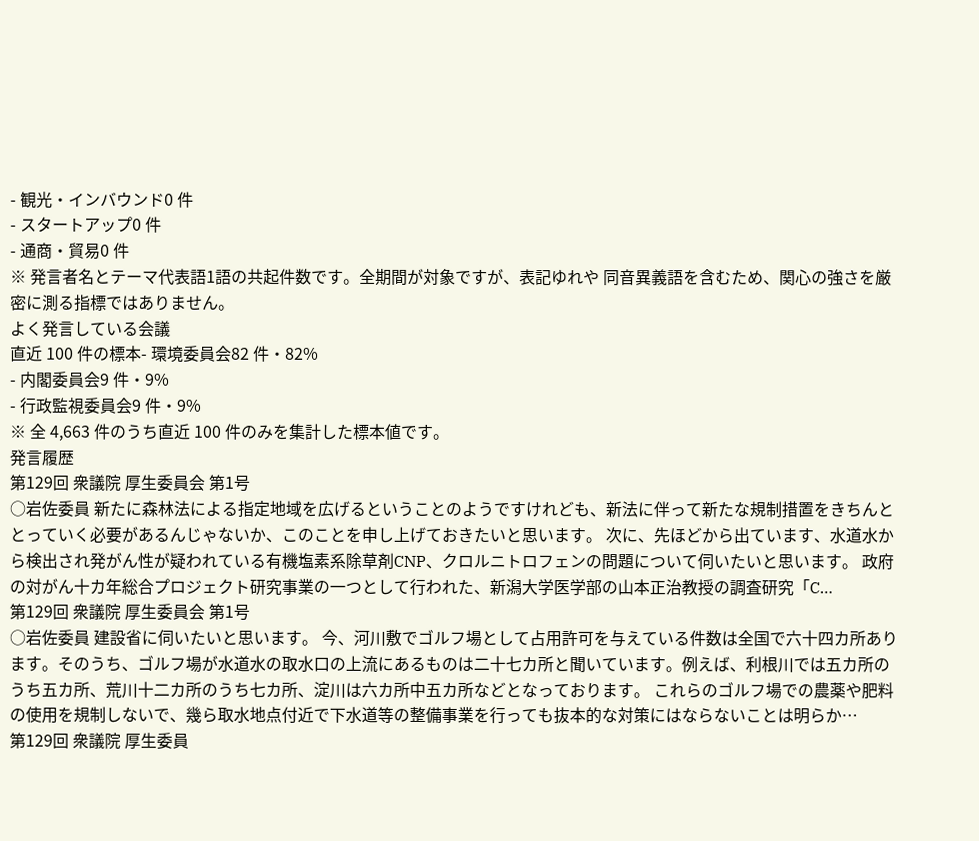- 観光・インバウンド0 件
- スタートアップ0 件
- 通商・貿易0 件
※ 発言者名とテーマ代表語1語の共起件数です。全期間が対象ですが、表記ゆれや 同音異義語を含むため、関心の強さを厳密に測る指標ではありません。
よく発言している会議
直近 100 件の標本- 環境委員会82 件・82%
- 内閣委員会9 件・9%
- 行政監視委員会9 件・9%
※ 全 4,663 件のうち直近 100 件のみを集計した標本値です。
発言履歴
第129回 衆議院 厚生委員会 第1号
○岩佐委員 新たに森林法による指定地域を広げるということのようですけれども、新法に伴って新たな規制措置をきちんととっていく必要があるんじゃないか、このことを申し上げておきたいと思います。 次に、先ほどから出ています、水道水から検出され発がん性が疑われている有機塩素系除草剤CNP、クロルニトロフェンの問題について伺いたいと思います。 政府の対がん十カ年総合プロジェクト研究事業の一つとして行われた、新潟大学医学部の山本正治教授の調査研究「C…
第129回 衆議院 厚生委員会 第1号
○岩佐委員 建設省に伺いたいと思います。 今、河川敷でゴルフ場として占用許可を与えている件数は全国で六十四カ所あります。そのうち、ゴルフ場が水道水の取水口の上流にあるものは二十七カ所と聞いています。例えば、利根川では五カ所のうち五カ所、荒川十二カ所のうち七カ所、淀川は六カ所中五カ所などとなっております。 これらのゴルフ場での農薬や肥料の使用を規制しないで、幾ら取水地点付近で下水道等の整備事業を行っても抜本的な対策にはならないことは明らか…
第129回 衆議院 厚生委員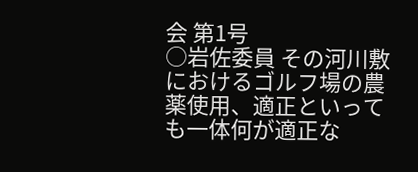会 第1号
○岩佐委員 その河川敷におけるゴルフ場の農薬使用、適正といっても一体何が適正な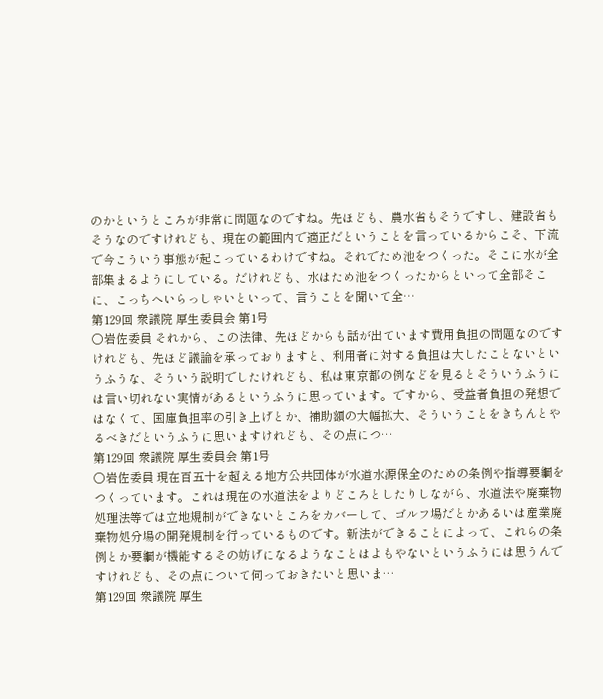のかというところが非常に問題なのですね。先ほども、農水省もそうですし、建設省もそうなのですけれども、現在の範囲内で適正だということを言っているからこそ、下流で今こういう事態が起こっているわけですね。それでため池をつくった。そこに水が全部集まるようにしている。だけれども、水はため池をつくったからといって全部そこに、こっちへいらっしゃいといって、言うことを聞いて全…
第129回 衆議院 厚生委員会 第1号
○岩佐委員 それから、この法律、先ほどからも話が出ています費用負担の問題なのですけれども、先ほど議論を承っておりますと、利用者に対する負担は大したことないというふうな、そういう説明でしたけれども、私は東京都の例などを見るとそういうふうには言い切れない実情があるというふうに思っています。ですから、受益者負担の発想ではなくて、国庫負担率の引き上げとか、補助額の大幅拡大、そういうことをきちんとやるべきだというふうに思いますけれども、その点につ…
第129回 衆議院 厚生委員会 第1号
○岩佐委員 現在百五十を超える地方公共団体が水道水源保全のための条例や指導要綱をつくっています。これは現在の水道法をよりどころとしたりしながら、水道法や廃棄物処理法等では立地規制ができないところをカバーして、ゴルフ場だとかあるいは産業廃棄物処分場の開発規制を行っているものです。新法ができることによって、これらの条例とか要綱が機能するその妨げになるようなことはよもやないというふうには思うんですけれども、その点について伺っておきたいと思いま…
第129回 衆議院 厚生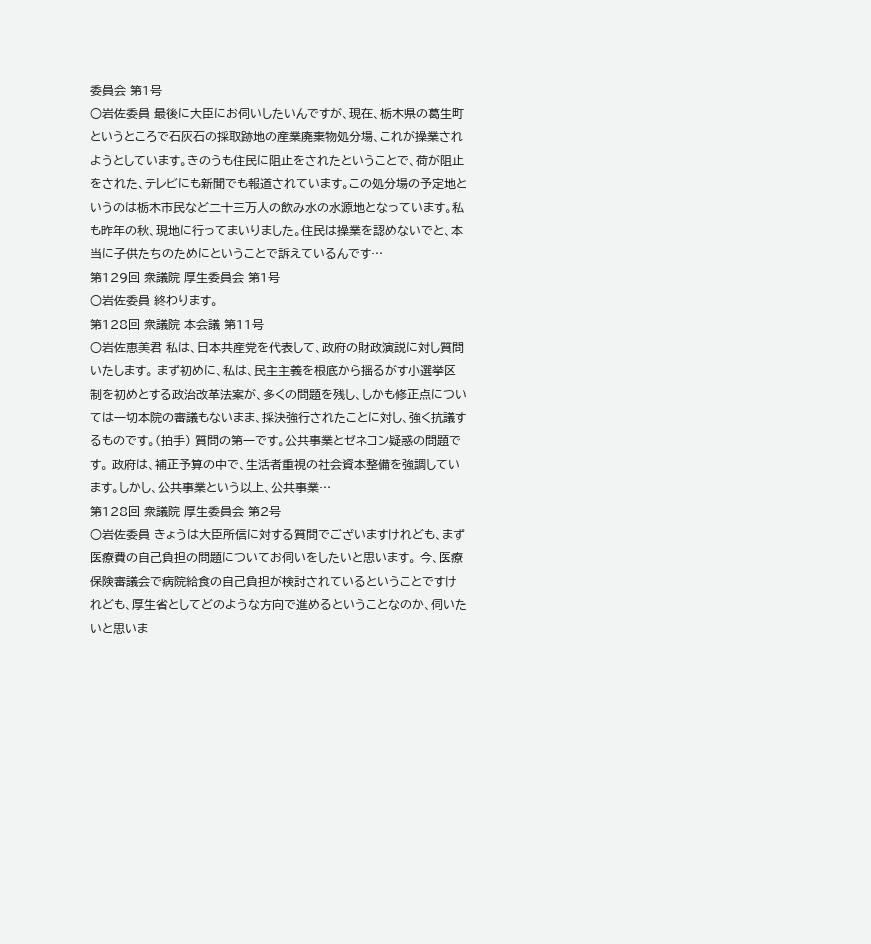委員会 第1号
○岩佐委員 最後に大臣にお伺いしたいんですが、現在、栃木県の葛生町というところで石灰石の採取跡地の産業廃棄物処分場、これが操業されようとしています。きのうも住民に阻止をされたということで、荷が阻止をされた、テレビにも新聞でも報道されています。この処分場の予定地というのは栃木市民など二十三万人の飲み水の水源地となっています。私も昨年の秋、現地に行ってまいりました。住民は操業を認めないでと、本当に子供たちのためにということで訴えているんです…
第129回 衆議院 厚生委員会 第1号
○岩佐委員 終わります。
第128回 衆議院 本会議 第11号
○岩佐恵美君 私は、日本共産党を代表して、政府の財政演説に対し質問いたします。 まず初めに、私は、民主主義を根底から揺るがす小選挙区制を初めとする政治改革法案が、多くの問題を残し、しかも修正点については一切本院の審議もないまま、採決強行されたことに対し、強く抗議するものです。(拍手) 質問の第一です。公共事業とゼネコン疑惑の問題です。 政府は、補正予算の中で、生活者重視の社会資本整備を強調しています。しかし、公共事業という以上、公共事業…
第128回 衆議院 厚生委員会 第2号
○岩佐委員 きょうは大臣所信に対する質問でございますけれども、まず医療費の自己負担の問題についてお伺いをしたいと思います。 今、医療保険審議会で病院給食の自己負担が検討されているということですけれども、厚生省としてどのような方向で進めるということなのか、伺いたいと思いま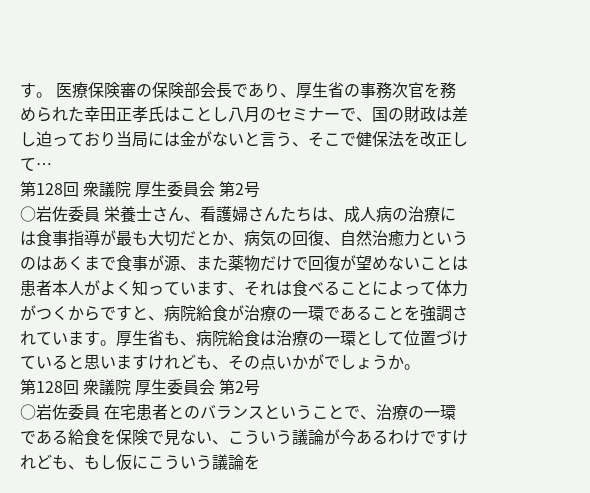す。 医療保険審の保険部会長であり、厚生省の事務次官を務められた幸田正孝氏はことし八月のセミナーで、国の財政は差し迫っており当局には金がないと言う、そこで健保法を改正して…
第128回 衆議院 厚生委員会 第2号
○岩佐委員 栄養士さん、看護婦さんたちは、成人病の治療には食事指導が最も大切だとか、病気の回復、自然治癒力というのはあくまで食事が源、また薬物だけで回復が望めないことは患者本人がよく知っています、それは食べることによって体力がつくからですと、病院給食が治療の一環であることを強調されています。厚生省も、病院給食は治療の一環として位置づけていると思いますけれども、その点いかがでしょうか。
第128回 衆議院 厚生委員会 第2号
○岩佐委員 在宅患者とのバランスということで、治療の一環である給食を保険で見ない、こういう議論が今あるわけですけれども、もし仮にこういう議論を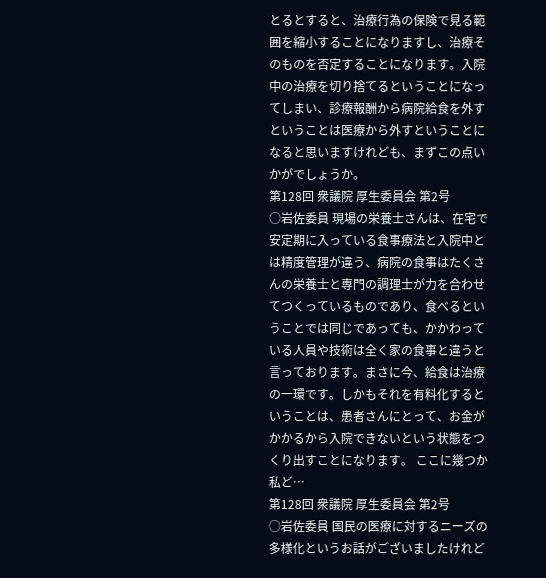とるとすると、治療行為の保険で見る範囲を縮小することになりますし、治療そのものを否定することになります。入院中の治療を切り捨てるということになってしまい、診療報酬から病院給食を外すということは医療から外すということになると思いますけれども、まずこの点いかがでしょうか。
第128回 衆議院 厚生委員会 第2号
○岩佐委員 現場の栄養士さんは、在宅で安定期に入っている食事療法と入院中とは精度管理が違う、病院の食事はたくさんの栄養士と専門の調理士が力を合わせてつくっているものであり、食べるということでは同じであっても、かかわっている人員や技術は全く家の食事と違うと言っております。まさに今、給食は治療の一環です。しかもそれを有料化するということは、患者さんにとって、お金がかかるから入院できないという状態をつくり出すことになります。 ここに幾つか私ど…
第128回 衆議院 厚生委員会 第2号
○岩佐委員 国民の医療に対するニーズの多様化というお話がございましたけれど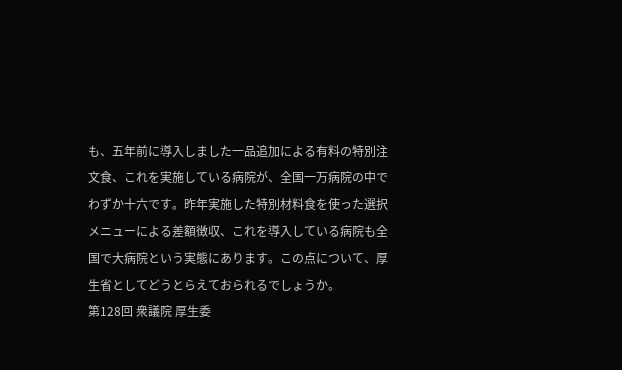も、五年前に導入しました一品追加による有料の特別注文食、これを実施している病院が、全国一万病院の中でわずか十六です。昨年実施した特別材料食を使った選択メニューによる差額徴収、これを導入している病院も全国で大病院という実態にあります。この点について、厚生省としてどうとらえておられるでしょうか。
第128回 衆議院 厚生委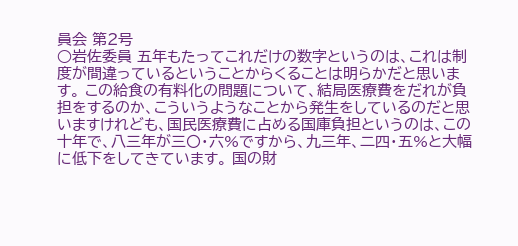員会 第2号
○岩佐委員 五年もたってこれだけの数字というのは、これは制度が間違っているということからくることは明らかだと思います。 この給食の有料化の問題について、結局医療費をだれが負担をするのか、こういうようなことから発生をしているのだと思いますけれども、国民医療費に占める国庫負担というのは、この十年で、八三年が三〇・六%ですから、九三年、二四・五%と大幅に低下をしてきています。 国の財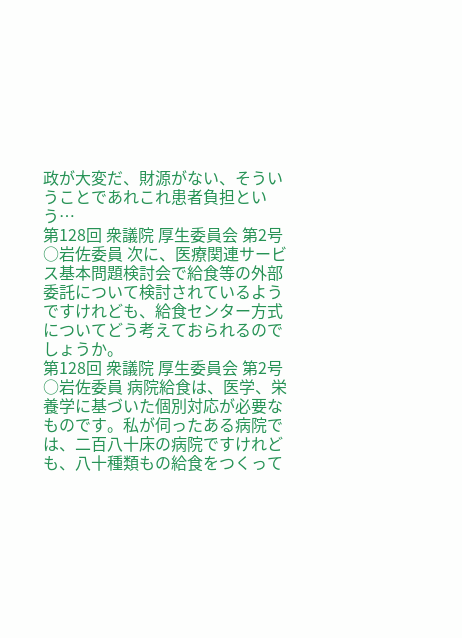政が大変だ、財源がない、そういうことであれこれ患者負担という…
第128回 衆議院 厚生委員会 第2号
○岩佐委員 次に、医療関連サービス基本問題検討会で給食等の外部委託について検討されているようですけれども、給食センター方式についてどう考えておられるのでしょうか。
第128回 衆議院 厚生委員会 第2号
○岩佐委員 病院給食は、医学、栄養学に基づいた個別対応が必要なものです。私が伺ったある病院では、二百八十床の病院ですけれども、八十種類もの給食をつくって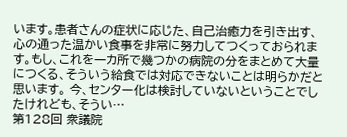います。患者さんの症状に応じた、自己治癒力を引き出す、心の通った温かい食事を非常に努力してつくっておられます。もし、これを一カ所で幾つかの病院の分をまとめて大量につくる、そういう給食では対応できないことは明らかだと思います。 今、センター化は検討していないということでしたけれども、そうい…
第128回 衆議院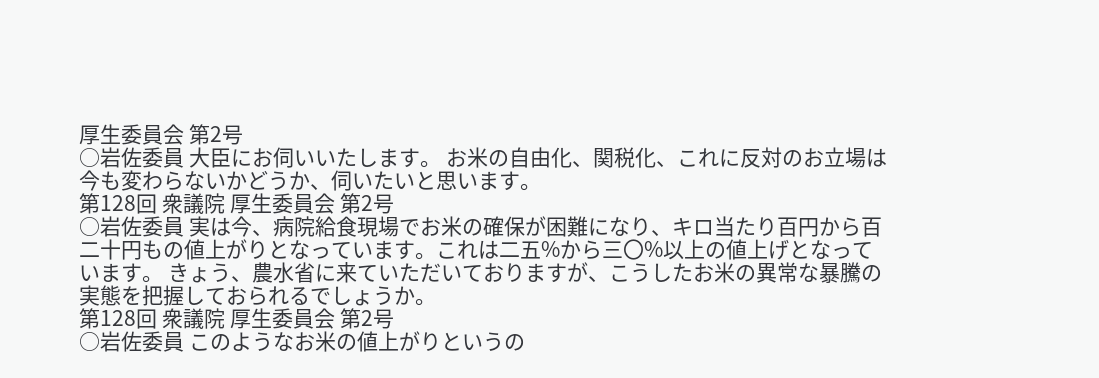厚生委員会 第2号
○岩佐委員 大臣にお伺いいたします。 お米の自由化、関税化、これに反対のお立場は今も変わらないかどうか、伺いたいと思います。
第128回 衆議院 厚生委員会 第2号
○岩佐委員 実は今、病院給食現場でお米の確保が困難になり、キロ当たり百円から百二十円もの値上がりとなっています。これは二五%から三〇%以上の値上げとなっています。 きょう、農水省に来ていただいておりますが、こうしたお米の異常な暴騰の実態を把握しておられるでしょうか。
第128回 衆議院 厚生委員会 第2号
○岩佐委員 このようなお米の値上がりというの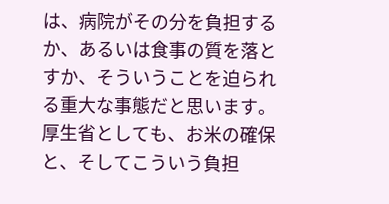は、病院がその分を負担するか、あるいは食事の質を落とすか、そういうことを迫られる重大な事態だと思います。厚生省としても、お米の確保と、そしてこういう負担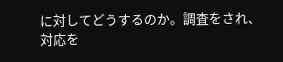に対してどうするのか。調査をされ、対応を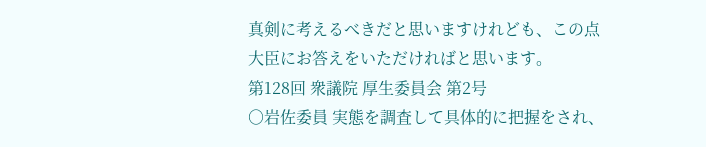真剣に考えるべきだと思いますけれども、この点大臣にお答えをいただければと思います。
第128回 衆議院 厚生委員会 第2号
○岩佐委員 実態を調査して具体的に把握をされ、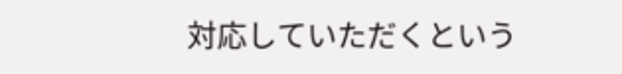対応していただくという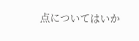点についてはいか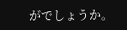がでしょうか。